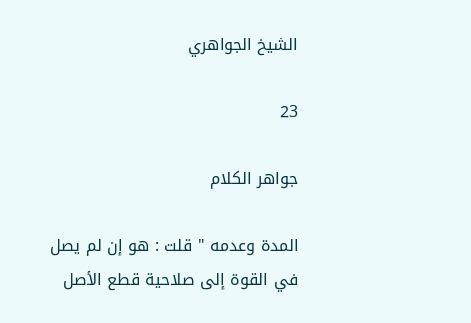الشيخ الجواهري

23

جواهر الكلام

المدة وعدمه " قلت : هو إن لم يصل في القوة إلى صلاحية قطع الأصل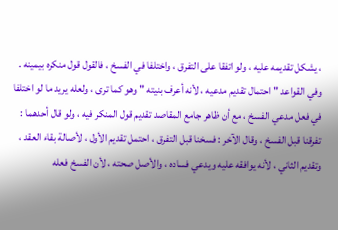، يشكل تقديمه عليه ، ولو اتفقا على التفرق ، واختلفا في الفسخ ، فالقول قول منكره بيمينه . وفي القواعد " احتمال تقديم مدعيه ، لأنه أعرف بنيته " وهو كما ترى ، ولعله يريد ما لو اختلفا في فعل مدعي الفسخ ، مع أن ظاهر جامع المقاصد تقديم قول المنكر فيه ، ولو قال أحدهما : تفرقنا قبل الفسخ ، وقال الآخر : فسخنا قبل التفرق ، احتمل تقديم الأول ، لأصالة بقاء العقد ، وتقديم الثاني ، لأنه يوافقه عليه ويدعي فساده ، والأصل صحته ، لأن الفسخ فعله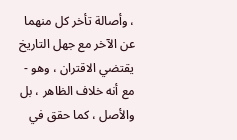، وأصالة تأخر كل منهما عن الآخر مع جهل التاريخ يقتضي الاقتران ، وهو - مع أنه خلاف الظاهر ، بل والأصل ، كما حقق في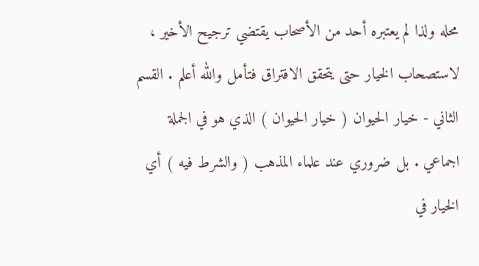محله ولذا لم يعتبره أحد من الأصحاب يقتضي ترجيح الأخير ، لاستصحاب الخيار حتى يتحقق الافتراق فتأمل والله أعلم . القسم الثاني - خيار الحيوان ( خيار الحيوان ) الذي هو في الجملة اجماعي . بل ضروري عند علماء المذهب ( والشرط فيه ) أي الخيار في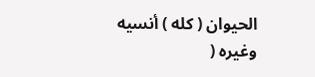الحيوان ( كله ) أنسيه وغيره (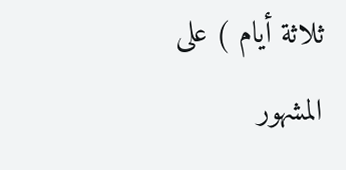ثلاثة أيام ) على المشهور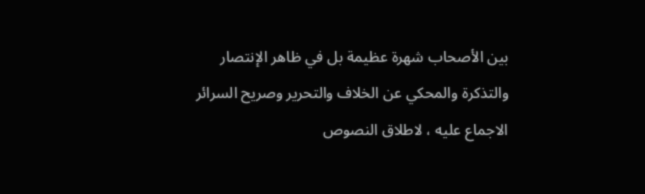بين الأصحاب شهرة عظيمة بل في ظاهر الإنتصار والتذكرة والمحكي عن الخلاف والتحرير وصريح السرائر الاجماع عليه ، لاطلاق النصوص